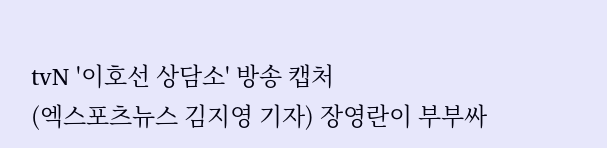tvN '이호선 상담소' 방송 캡처
(엑스포츠뉴스 김지영 기자) 장영란이 부부싸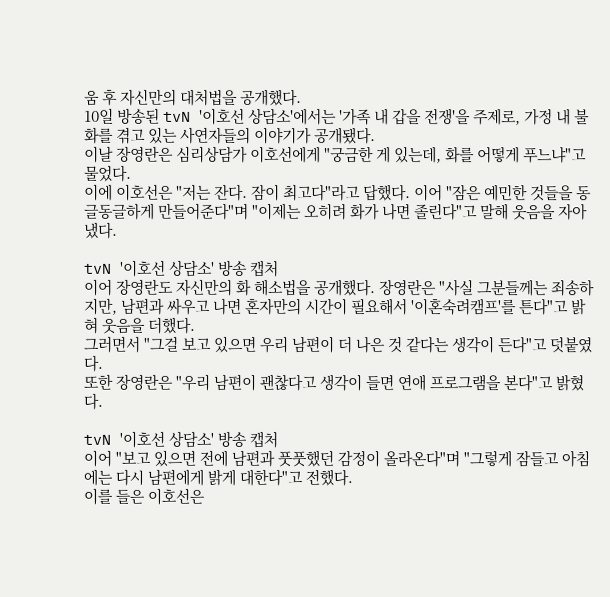움 후 자신만의 대처법을 공개했다.
10일 방송된 tvN '이호선 상담소'에서는 '가족 내 갑을 전쟁'을 주제로, 가정 내 불화를 겪고 있는 사연자들의 이야기가 공개됐다.
이날 장영란은 심리상담가 이호선에게 "궁금한 게 있는데, 화를 어떻게 푸느냐"고 물었다.
이에 이호선은 "저는 잔다. 잠이 최고다"라고 답했다. 이어 "잠은 예민한 것들을 동글동글하게 만들어준다"며 "이제는 오히려 화가 나면 졸린다"고 말해 웃음을 자아냈다.

tvN '이호선 상담소' 방송 캡처
이어 장영란도 자신만의 화 해소법을 공개했다. 장영란은 "사실 그분들께는 죄송하지만, 남편과 싸우고 나면 혼자만의 시간이 필요해서 '이혼숙려캠프'를 튼다"고 밝혀 웃음을 더했다.
그러면서 "그걸 보고 있으면 우리 남편이 더 나은 것 같다는 생각이 든다"고 덧붙였다.
또한 장영란은 "우리 남편이 괜찮다고 생각이 들면 연애 프로그램을 본다"고 밝혔다.

tvN '이호선 상담소' 방송 캡처
이어 "보고 있으면 전에 남편과 풋풋했던 감정이 올라온다"며 "그렇게 잠들고 아침에는 다시 남편에게 밝게 대한다"고 전했다.
이를 들은 이호선은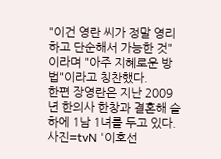"이건 영란 씨가 정말 영리하고 단순해서 가능한 것"이라며 "아주 지혜로운 방법"이라고 칭찬했다.
한편 장영란은 지난 2009년 한의사 한창과 결혼해 슬하에 1남 1녀를 두고 있다.
사진=tvN '이호선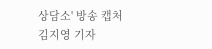상담소' 방송 캡처
김지영 기자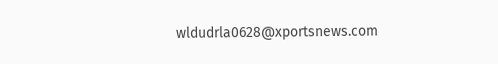wldudrla0628@xportsnews.com